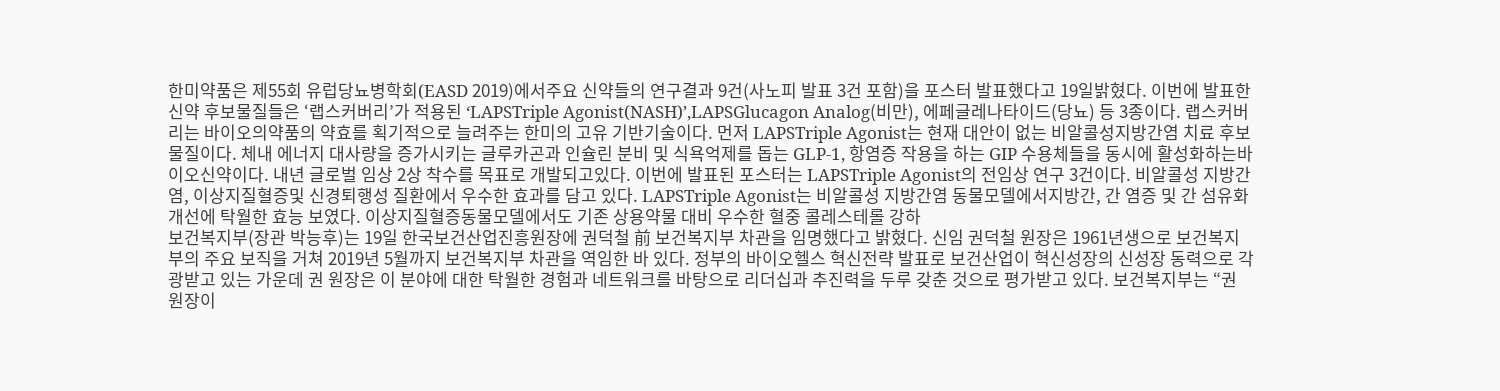한미약품은 제55회 유럽당뇨병학회(EASD 2019)에서주요 신약들의 연구결과 9건(사노피 발표 3건 포함)을 포스터 발표했다고 19일밝혔다. 이번에 발표한 신약 후보물질들은 ‘랩스커버리’가 적용된 ‘LAPSTriple Agonist(NASH)’,LAPSGlucagon Analog(비만), 에페글레나타이드(당뇨) 등 3종이다. 랩스커버리는 바이오의약품의 약효를 획기적으로 늘려주는 한미의 고유 기반기술이다. 먼저 LAPSTriple Agonist는 현재 대안이 없는 비알콜성지방간염 치료 후보물질이다. 체내 에너지 대사량을 증가시키는 글루카곤과 인슐린 분비 및 식욕억제를 돕는 GLP-1, 항염증 작용을 하는 GIP 수용체들을 동시에 활성화하는바이오신약이다. 내년 글로벌 임상 2상 착수를 목표로 개발되고있다. 이번에 발표된 포스터는 LAPSTriple Agonist의 전임상 연구 3건이다. 비알콜성 지방간염, 이상지질혈증및 신경퇴행성 질환에서 우수한 효과를 담고 있다. LAPSTriple Agonist는 비알콜성 지방간염 동물모델에서지방간, 간 염증 및 간 섬유화 개선에 탁월한 효능 보였다. 이상지질혈증동물모델에서도 기존 상용약물 대비 우수한 혈중 콜레스테롤 강하
보건복지부(장관 박능후)는 19일 한국보건산업진흥원장에 권덕철 前 보건복지부 차관을 임명했다고 밝혔다. 신임 권덕철 원장은 1961년생으로 보건복지부의 주요 보직을 거쳐 2019년 5월까지 보건복지부 차관을 역임한 바 있다. 정부의 바이오헬스 혁신전략 발표로 보건산업이 혁신성장의 신성장 동력으로 각광받고 있는 가운데 권 원장은 이 분야에 대한 탁월한 경험과 네트워크를 바탕으로 리더십과 추진력을 두루 갖춘 것으로 평가받고 있다. 보건복지부는 “권 원장이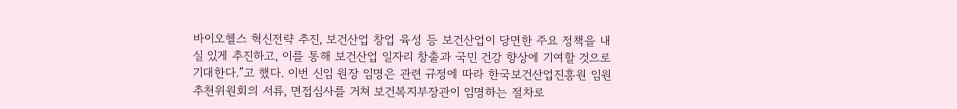바이오헬스 혁신전략 추진, 보건산업 창업 육성 등 보건산업이 당면한 주요 정책을 내실 있게 추진하고, 이를 통해 보건산업 일자리 창출과 국민 건강 향상에 기여할 것으로 기대한다.”고 했다. 이번 신임 원장 임명은 관련 규정에 따라 한국보건산업진흥원 임원추천위원회의 서류, 면접심사를 거쳐 보건복지부장관이 임명하는 절차로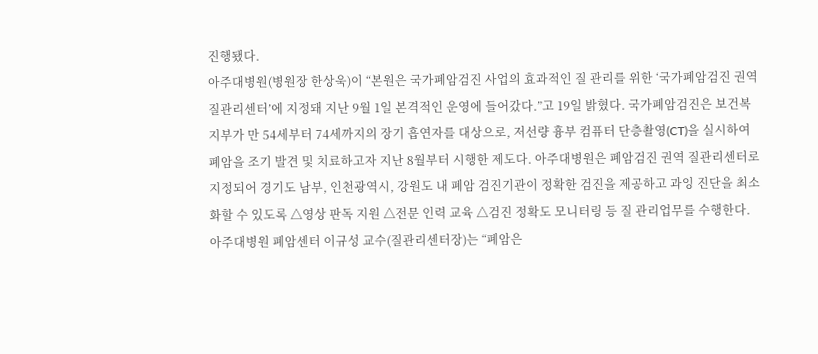진행됐다.
아주대병원(병원장 한상욱)이 “본원은 국가폐암검진 사업의 효과적인 질 관리를 위한 ‘국가폐암검진 권역 질관리센터’에 지정돼 지난 9월 1일 본격적인 운영에 들어갔다.”고 19일 밝혔다. 국가폐암검진은 보건복지부가 만 54세부터 74세까지의 장기 흡연자를 대상으로, 저선량 흉부 컴퓨터 단층촬영(CT)을 실시하여 폐암을 조기 발견 및 치료하고자 지난 8월부터 시행한 제도다. 아주대병원은 폐암검진 권역 질관리센터로 지정되어 경기도 남부, 인천광역시, 강원도 내 폐암 검진기관이 정확한 검진을 제공하고 과잉 진단을 최소화할 수 있도록 △영상 판독 지원 △전문 인력 교육 △검진 정확도 모니터링 등 질 관리업무를 수행한다. 아주대병원 폐암센터 이규성 교수(질관리센터장)는 “폐암은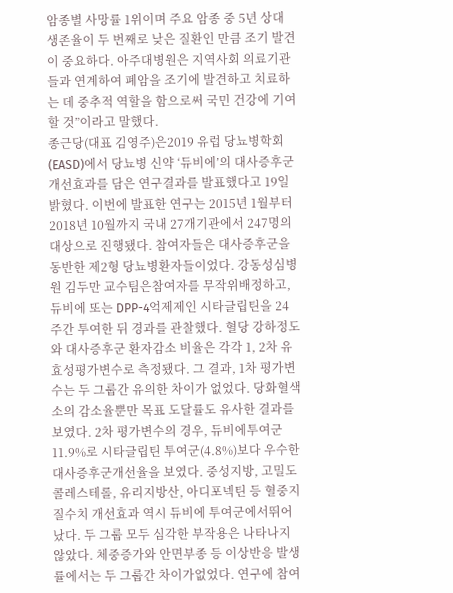암종별 사망률 1위이며 주요 암종 중 5년 상대 생존율이 두 번째로 낮은 질환인 만큼 조기 발견이 중요하다. 아주대병원은 지역사회 의료기관들과 연계하여 폐암을 조기에 발견하고 치료하는 데 중추적 역할을 함으로써 국민 건강에 기여할 것”이라고 말했다.
종근당(대표 김영주)은2019 유럽 당뇨병학회(EASD)에서 당뇨병 신약 ‘듀비에’의 대사증후군 개선효과를 담은 연구결과를 발표했다고 19일 밝혔다. 이번에 발표한 연구는 2015년 1월부터 2018년 10월까지 국내 27개기관에서 247명의 대상으로 진행됐다. 참여자들은 대사증후군을동반한 제2형 당뇨병환자들이었다. 강동성심병원 김두만 교수팀은참여자를 무작위배정하고, 듀비에 또는 DPP-4억제제인 시타글립틴을 24주간 투여한 뒤 경과를 관찰했다. 혈당 강하정도와 대사증후군 환자감소 비율은 각각 1, 2차 유효성평가변수로 측정됐다. 그 결과, 1차 평가변수는 두 그룹간 유의한 차이가 없었다. 당화혈색소의 감소율뿐만 목표 도달률도 유사한 결과를 보였다. 2차 평가변수의 경우, 듀비에투여군 11.9%로 시타글립틴 투여군(4.8%)보다 우수한 대사증후군개선율을 보였다. 중성지방, 고밀도 콜레스테롤, 유리지방산, 아디포넥틴 등 혈중지질수치 개선효과 역시 듀비에 투여군에서뛰어났다. 두 그룹 모두 심각한 부작용은 나타나지 않았다. 체중증가와 안면부종 등 이상반응 발생률에서는 두 그룹간 차이가없었다. 연구에 참여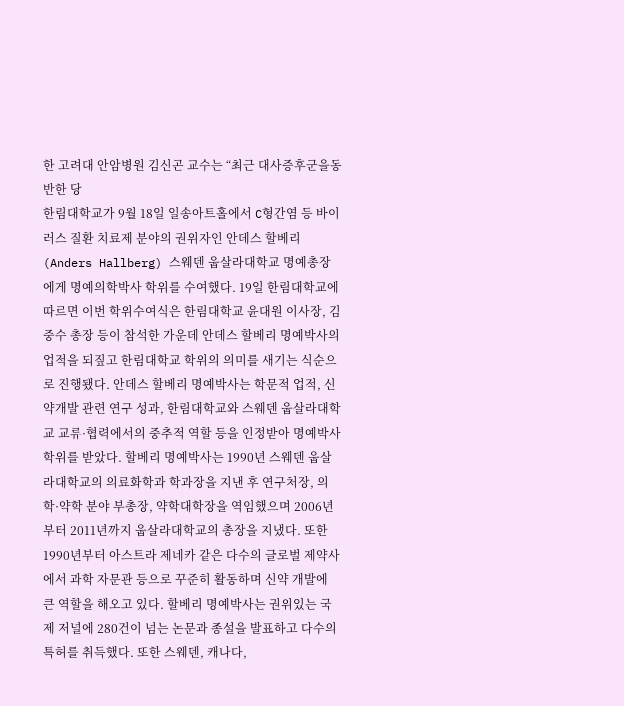한 고려대 안암병원 김신곤 교수는 “최근 대사증후군을동반한 당
한림대학교가 9월 18일 일송아트홀에서 C형간염 등 바이러스 질환 치료제 분야의 권위자인 안데스 할베리(Anders Hallberg) 스웨덴 웁살라대학교 명예총장에게 명예의학박사 학위를 수여했다. 19일 한림대학교에 따르면 이번 학위수여식은 한림대학교 윤대원 이사장, 김중수 총장 등이 참석한 가운데 안데스 할베리 명예박사의 업적을 되짚고 한림대학교 학위의 의미를 새기는 식순으로 진행됐다. 안데스 할베리 명예박사는 학문적 업적, 신약개발 관련 연구 성과, 한림대학교와 스웨덴 웁살라대학교 교류·협력에서의 중추적 역할 등을 인정받아 명예박사 학위를 받았다. 할베리 명예박사는 1990년 스웨덴 웁살라대학교의 의료화학과 학과장을 지낸 후 연구처장, 의학·약학 분야 부총장, 약학대학장을 역임했으며 2006년부터 2011년까지 웁살라대학교의 총장을 지냈다. 또한 1990년부터 아스트라 제네카 같은 다수의 글로벌 제약사에서 과학 자문관 등으로 꾸준히 활동하며 신약 개발에 큰 역할을 해오고 있다. 할베리 명예박사는 권위있는 국제 저널에 280건이 넘는 논문과 종설을 발표하고 다수의 특허를 취득했다. 또한 스웨덴, 캐나다,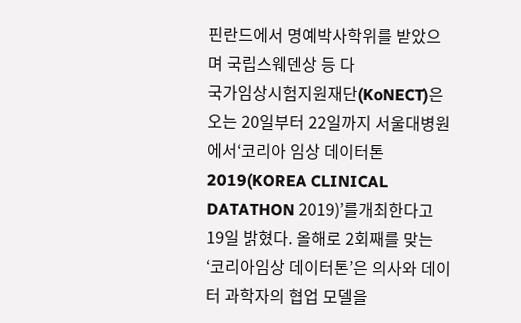핀란드에서 명예박사학위를 받았으며 국립스웨덴상 등 다
국가임상시험지원재단(KoNECT)은 오는 20일부터 22일까지 서울대병원에서‘코리아 임상 데이터톤 2019(KOREA CLINICAL DATATHON 2019)’를개최한다고 19일 밝혔다. 올해로 2회째를 맞는 ‘코리아임상 데이터톤’은 의사와 데이터 과학자의 협업 모델을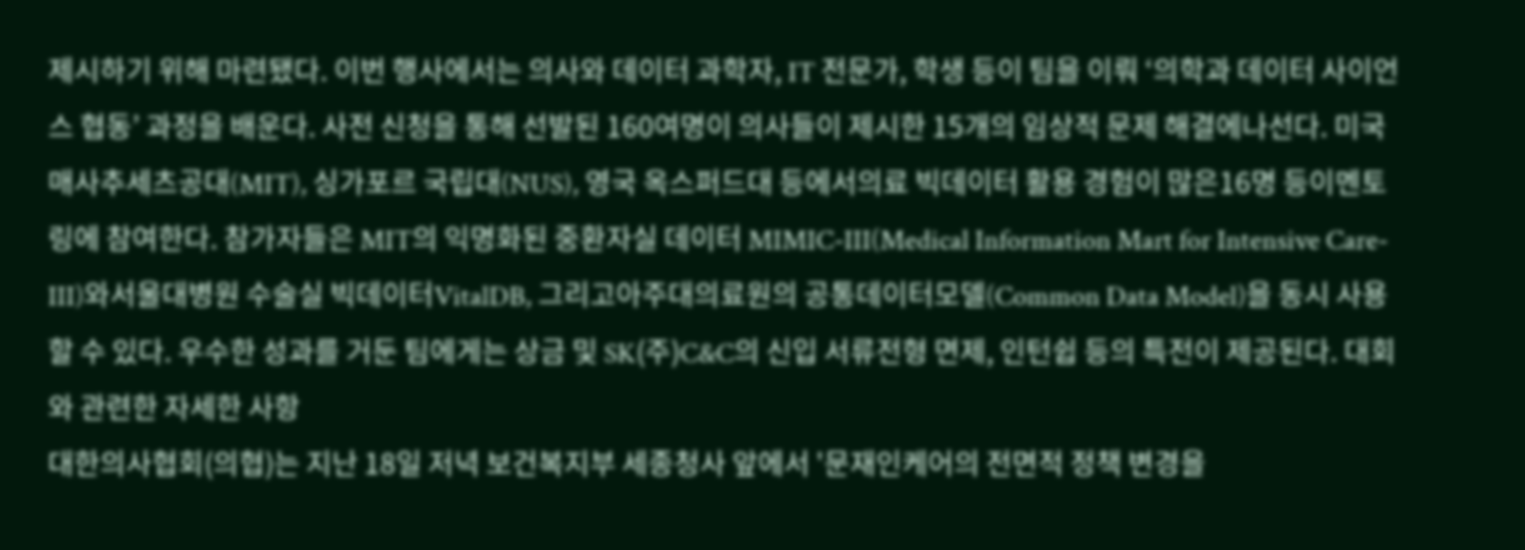제시하기 위해 마련됐다. 이번 행사에서는 의사와 데이터 과학자, IT 전문가, 학생 등이 팀을 이뤄 ‘의학과 데이터 사이언스 협동’ 과정을 배운다. 사전 신청을 통해 선발된 160여명이 의사들이 제시한 15개의 임상적 문제 해결에나선다. 미국 매사추세츠공대(MIT), 싱가포르 국립대(NUS), 영국 옥스퍼드대 등에서의료 빅데이터 활용 경험이 많은16명 등이멘토링에 참여한다. 참가자들은 MIT의 익명화된 중환자실 데이터 MIMIC-III(Medical Information Mart for Intensive Care-III)와서울대병원 수술실 빅데이터VitalDB, 그리고아주대의료원의 공통데이터모델(Common Data Model)을 동시 사용할 수 있다. 우수한 성과를 거둔 팀에게는 상금 및 SK(주)C&C의 신입 서류전형 면제, 인턴쉽 등의 특전이 제공된다. 대회와 관련한 자세한 사항
대한의사협회(의협)는 지난 18일 저녁 보건복지부 세종청사 앞에서 '문재인케어의 전면적 정책 변경을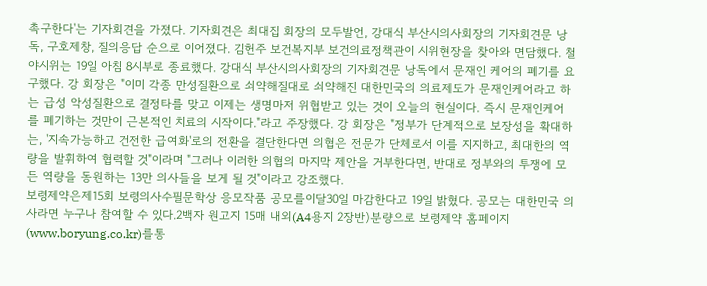촉구한다'는 기자회견을 가졌다. 기자회견은 최대집 회장의 모두발언, 강대식 부산시의사회장의 기자회견문 낭독, 구호제창, 질의응답 순으로 이어졌다. 김헌주 보건복지부 보건의료정책관이 시위현장을 찾아와 면담했다. 철야시위는 19일 아침 8시부로 종료했다. 강대식 부산시의사회장의 기자회견문 낭독에서 문재인 케어의 폐기를 요구했다. 강 회장은 "이미 각종 만성질환으로 쇠약해질대로 쇠약해진 대한민국의 의료제도가 문재인케어라고 하는 급성 악성질환으로 결정타를 맞고 이제는 생명마저 위협받고 있는 것이 오늘의 현실이다. 즉시 문재인케어를 폐기하는 것만이 근본적인 치료의 시작이다."라고 주장했다. 강 회장은 "정부가 단계적으로 보장성을 확대하는, '지속가능하고 건전한 급여화'로의 전환을 결단한다면 의협은 전문가 단체로서 이를 지지하고, 최대한의 역량을 발휘하여 협력할 것"이라며 "그러나 이러한 의협의 마지막 제안을 거부한다면, 반대로 정부와의 투쟁에 모든 역량을 동원하는 13만 의사들을 보게 될 것"이라고 강조했다.
보령제약은제15회 보령의사수필문학상 응모작품 공모를이달30일 마감한다고 19일 밝혔다. 공모는 대한민국 의사라면 누구나 참여할 수 있다.2백자 원고지 15매 내외(A4용지 2장반)분량으로 보령제약 홈페이지(www.boryung.co.kr)를통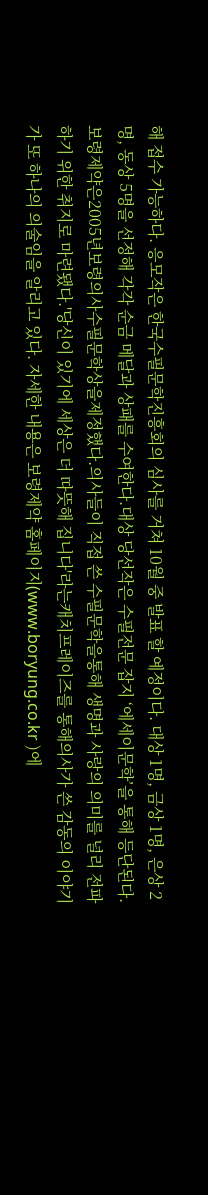해 접수 가능하다. 응모작은 한국수필문학진흥회의 심사를 거쳐 10월 중 발표 할 예정이다. 대상 1명, 금상 1명, 은상 2명, 동상 5명을 선정해 각각 순금 메달과 상패를 수여한다.대상 당선작은 수필전문 잡지 ‘에세이문학’을 통해 등단된다. 보령제약은2005년보령의사수필문학상을제정했다.의사들이 직접 쓴 수필문학을통해 생명과 사랑의 의미를 널리 전파하기 위한 취지로 마련됐다.'당신이 있기에 세상은 더 따뜻해 집니다'라는캐치프레이즈를 통해의사가 쓴 감동의 이야기가 또 하나의 의술임을 알리고 있다. 자세한 내용은 보령제약 홈페이지(www.boryung.co.kr )에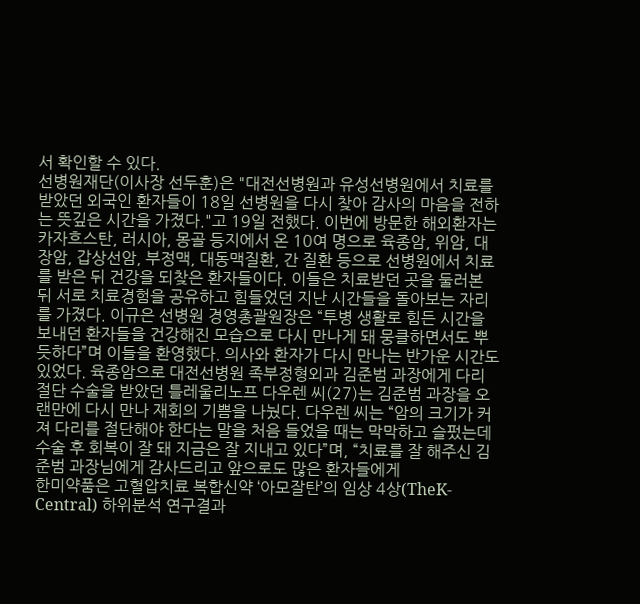서 확인할 수 있다.
선병원재단(이사장 선두훈)은 "대전선병원과 유성선병원에서 치료를 받았던 외국인 환자들이 18일 선병원을 다시 찾아 감사의 마음을 전하는 뜻깊은 시간을 가졌다."고 19일 전했다. 이번에 방문한 해외환자는 카자흐스탄, 러시아, 몽골 등지에서 온 10여 명으로 육종암, 위암, 대장암, 갑상선암, 부정맥, 대동맥질환, 간 질환 등으로 선병원에서 치료를 받은 뒤 건강을 되찾은 환자들이다. 이들은 치료받던 곳을 둘러본 뒤 서로 치료경험을 공유하고 힘들었던 지난 시간들을 돌아보는 자리를 가졌다. 이규은 선병원 경영총괄원장은 “투병 생활로 힘든 시간을 보내던 환자들을 건강해진 모습으로 다시 만나게 돼 뭉클하면서도 뿌듯하다”며 이들을 환영했다. 의사와 환자가 다시 만나는 반가운 시간도 있었다. 육종암으로 대전선병원 족부정형외과 김준범 과장에게 다리 절단 수술을 받았던 틀레울리노프 다우렌 씨(27)는 김준범 과장을 오랜만에 다시 만나 재회의 기쁨을 나눴다. 다우렌 씨는 “암의 크기가 커져 다리를 절단해야 한다는 말을 처음 들었을 때는 막막하고 슬펐는데 수술 후 회복이 잘 돼 지금은 잘 지내고 있다”며, “치료를 잘 해주신 김준범 과장님에게 감사드리고 앞으로도 많은 환자들에게
한미약품은 고혈압치료 복합신약 ‘아모잘탄’의 임상 4상(TheK-Central) 하위분석 연구결과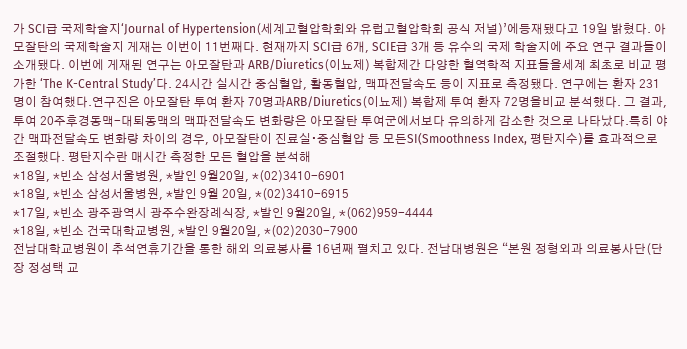가 SCI급 국제학술지‘Journal of Hypertension(세계고혈압학회와 유럽고혈압학회 공식 저널)’에등재됐다고 19일 밝혔다. 아모잘탄의 국제학술지 게재는 이번이 11번째다. 현재까지 SCI급 6개, SCIE급 3개 등 유수의 국제 학술지에 주요 연구 결과들이소개됐다. 이번에 게재된 연구는 아모잘탄과 ARB/Diuretics(이뇨제) 복합제간 다양한 혈역학적 지표들을세계 최초로 비교 평가한 ‘The K-Central Study’다. 24시간 실시간 중심혈압, 활동혈압, 맥파전달속도 등이 지표로 측정됐다. 연구에는 환자 231명이 참여했다.연구진은 아모잘탄 투여 환자 70명과ARB/Diuretics(이뇨제) 복합제 투여 환자 72명을비교 분석했다. 그 결과, 투여 20주후경동맥-대퇴동맥의 맥파전달속도 변화량은 아모잘탄 투여군에서보다 유의하게 감소한 것으로 나타났다.특히 야간 맥파전달속도 변화량 차이의 경우, 아모잘탄이 진료실∙중심혈압 등 모든SI(Smoothness Index, 평탄지수)를 효과적으로 조절했다. 평탄지수란 매시간 측정한 모든 혈압을 분석해
*18일, *빈소 삼성서울병원, *발인 9월20일, *(02)3410-6901
*18일, *빈소 삼성서울병원, *발인 9월 20일, *(02)3410-6915
*17일, *빈소 광주광역시 광주수완장례식장, *발인 9월20일, *(062)959-4444
*18일, *빈소 건국대학교병원, *발인 9월20일, *(02)2030-7900
전남대학교병원이 추석연휴기간을 통한 해외 의료봉사를 16년째 펼치고 있다. 전남대병원은 “본원 정형외과 의료봉사단(단장 정성택 교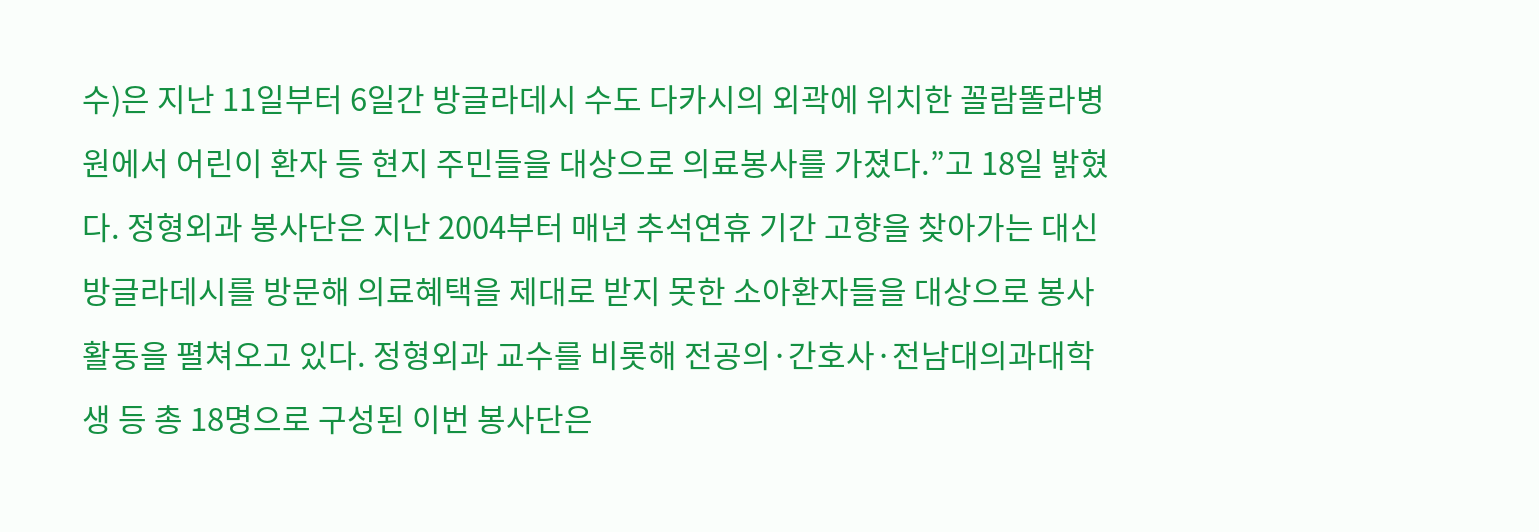수)은 지난 11일부터 6일간 방글라데시 수도 다카시의 외곽에 위치한 꼴람똘라병원에서 어린이 환자 등 현지 주민들을 대상으로 의료봉사를 가졌다.”고 18일 밝혔다. 정형외과 봉사단은 지난 2004부터 매년 추석연휴 기간 고향을 찾아가는 대신 방글라데시를 방문해 의료혜택을 제대로 받지 못한 소아환자들을 대상으로 봉사활동을 펼쳐오고 있다. 정형외과 교수를 비롯해 전공의·간호사·전남대의과대학생 등 총 18명으로 구성된 이번 봉사단은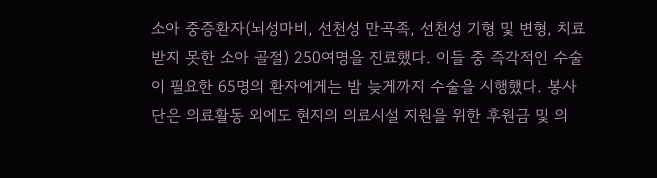소아 중증환자(뇌성마비, 선천성 만곡족, 선천성 기형 및 변형, 치료받지 못한 소아 골절) 250여명을 진료했다. 이들 중 즉각적인 수술이 필요한 65명의 환자에게는 밤 늦게까지 수술을 시행했다. 봉사단은 의료활동 외에도 현지의 의료시설 지원을 위한 후원금 및 의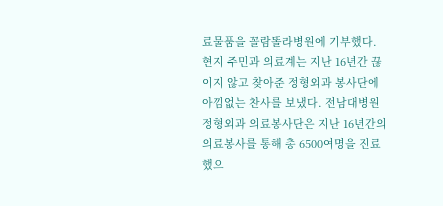료물품을 꼴람똘라병원에 기부했다. 현지 주민과 의료계는 지난 16년간 끊이지 않고 찾아준 정형외과 봉사단에 아낌없는 찬사를 보냈다. 전남대병원 정형외과 의료봉사단은 지난 16년간의 의료봉사를 통해 총 6500여명을 진료했으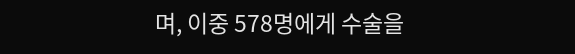며, 이중 578명에게 수술을